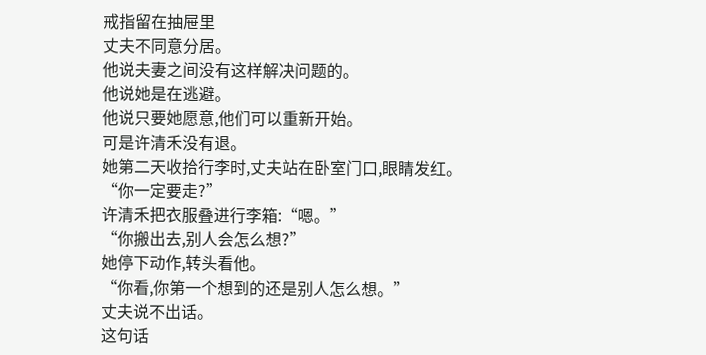戒指留在抽屉里
丈夫不同意分居。
他说夫妻之间没有这样解决问题的。
他说她是在逃避。
他说只要她愿意,他们可以重新开始。
可是许清禾没有退。
她第二天收拾行李时,丈夫站在卧室门口,眼睛发红。
“你一定要走?”
许清禾把衣服叠进行李箱:“嗯。”
“你搬出去,别人会怎么想?”
她停下动作,转头看他。
“你看,你第一个想到的还是别人怎么想。”
丈夫说不出话。
这句话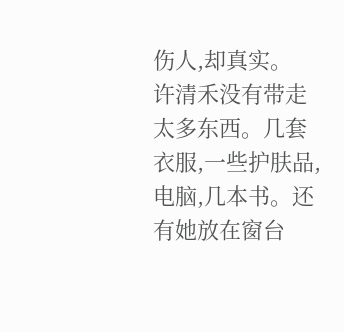伤人,却真实。
许清禾没有带走太多东西。几套衣服,一些护肤品,电脑,几本书。还有她放在窗台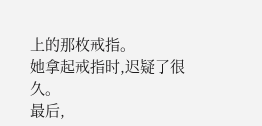上的那枚戒指。
她拿起戒指时,迟疑了很久。
最后,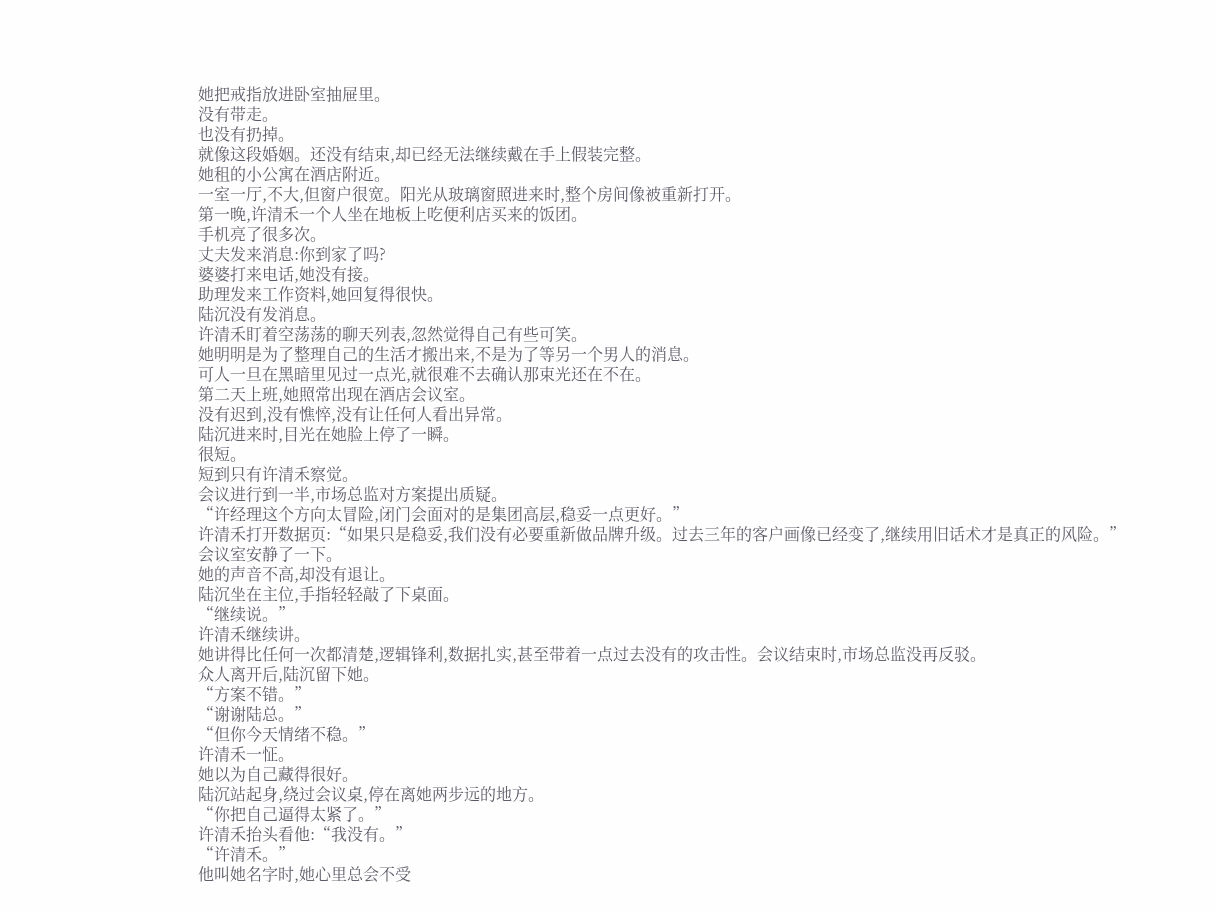她把戒指放进卧室抽屉里。
没有带走。
也没有扔掉。
就像这段婚姻。还没有结束,却已经无法继续戴在手上假装完整。
她租的小公寓在酒店附近。
一室一厅,不大,但窗户很宽。阳光从玻璃窗照进来时,整个房间像被重新打开。
第一晚,许清禾一个人坐在地板上吃便利店买来的饭团。
手机亮了很多次。
丈夫发来消息:你到家了吗?
婆婆打来电话,她没有接。
助理发来工作资料,她回复得很快。
陆沉没有发消息。
许清禾盯着空荡荡的聊天列表,忽然觉得自己有些可笑。
她明明是为了整理自己的生活才搬出来,不是为了等另一个男人的消息。
可人一旦在黑暗里见过一点光,就很难不去确认那束光还在不在。
第二天上班,她照常出现在酒店会议室。
没有迟到,没有憔悴,没有让任何人看出异常。
陆沉进来时,目光在她脸上停了一瞬。
很短。
短到只有许清禾察觉。
会议进行到一半,市场总监对方案提出质疑。
“许经理这个方向太冒险,闭门会面对的是集团高层,稳妥一点更好。”
许清禾打开数据页:“如果只是稳妥,我们没有必要重新做品牌升级。过去三年的客户画像已经变了,继续用旧话术才是真正的风险。”
会议室安静了一下。
她的声音不高,却没有退让。
陆沉坐在主位,手指轻轻敲了下桌面。
“继续说。”
许清禾继续讲。
她讲得比任何一次都清楚,逻辑锋利,数据扎实,甚至带着一点过去没有的攻击性。会议结束时,市场总监没再反驳。
众人离开后,陆沉留下她。
“方案不错。”
“谢谢陆总。”
“但你今天情绪不稳。”
许清禾一怔。
她以为自己藏得很好。
陆沉站起身,绕过会议桌,停在离她两步远的地方。
“你把自己逼得太紧了。”
许清禾抬头看他:“我没有。”
“许清禾。”
他叫她名字时,她心里总会不受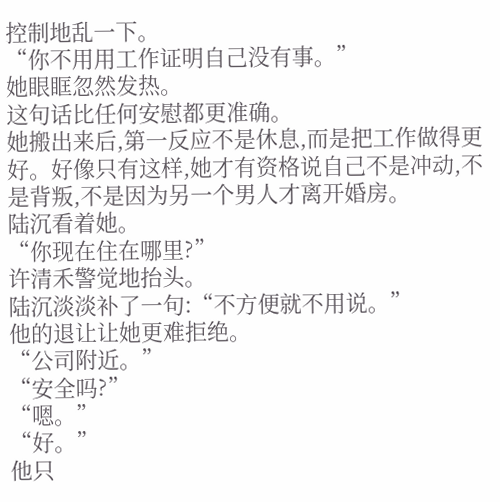控制地乱一下。
“你不用用工作证明自己没有事。”
她眼眶忽然发热。
这句话比任何安慰都更准确。
她搬出来后,第一反应不是休息,而是把工作做得更好。好像只有这样,她才有资格说自己不是冲动,不是背叛,不是因为另一个男人才离开婚房。
陆沉看着她。
“你现在住在哪里?”
许清禾警觉地抬头。
陆沉淡淡补了一句:“不方便就不用说。”
他的退让让她更难拒绝。
“公司附近。”
“安全吗?”
“嗯。”
“好。”
他只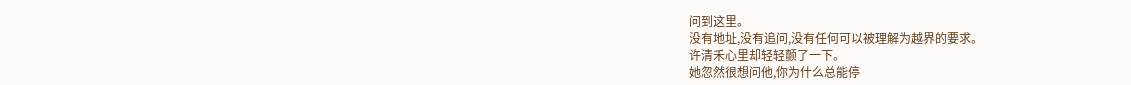问到这里。
没有地址,没有追问,没有任何可以被理解为越界的要求。
许清禾心里却轻轻颤了一下。
她忽然很想问他,你为什么总能停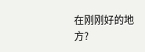在刚刚好的地方?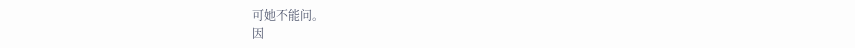可她不能问。
因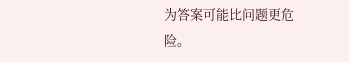为答案可能比问题更危险。